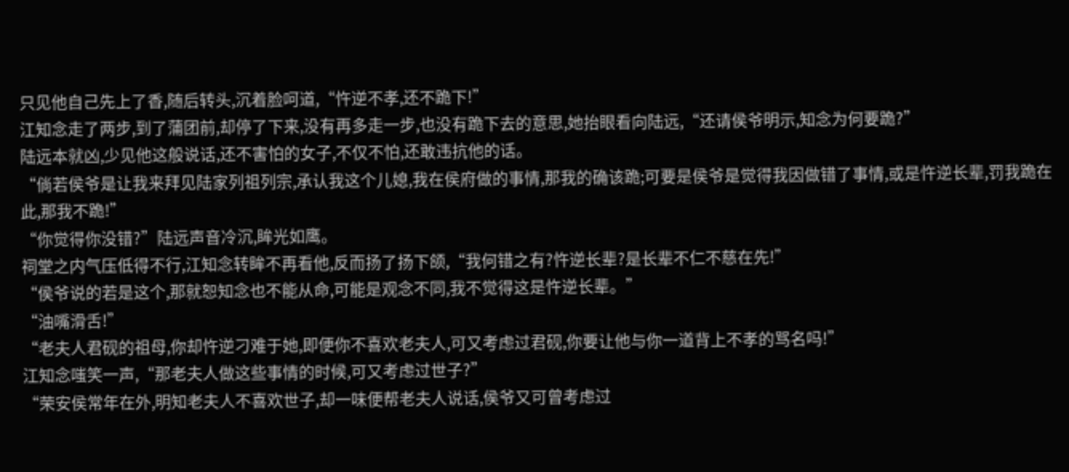只见他自己先上了香,随后转头,沉着脸呵道,“忤逆不孝,还不跪下!”
江知念走了两步,到了蒲团前,却停了下来,没有再多走一步,也没有跪下去的意思,她抬眼看向陆远,“还请侯爷明示,知念为何要跪?”
陆远本就凶,少见他这般说话,还不害怕的女子,不仅不怕,还敢违抗他的话。
“倘若侯爷是让我来拜见陆家列祖列宗,承认我这个儿媳,我在侯府做的事情,那我的确该跪;可要是侯爷是觉得我因做错了事情,或是忤逆长辈,罚我跪在此,那我不跪!”
“你觉得你没错?”陆远声音冷沉,眸光如鹰。
祠堂之内气压低得不行,江知念转眸不再看他,反而扬了扬下颌,“我何错之有?忤逆长辈?是长辈不仁不慈在先!”
“侯爷说的若是这个,那就恕知念也不能从命,可能是观念不同,我不觉得这是忤逆长辈。”
“油嘴滑舌!”
“老夫人君砚的祖母,你却忤逆刁难于她,即便你不喜欢老夫人,可又考虑过君砚,你要让他与你一道背上不孝的骂名吗!”
江知念嗤笑一声,“那老夫人做这些事情的时候,可又考虑过世子?”
“荣安侯常年在外,明知老夫人不喜欢世子,却一味便帮老夫人说话,侯爷又可曾考虑过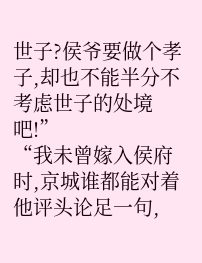世子?侯爷要做个孝子,却也不能半分不考虑世子的处境吧!”
“我未曾嫁入侯府时,京城谁都能对着他评头论足一句,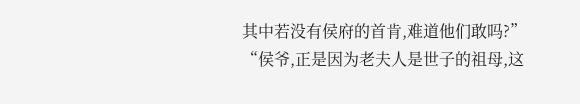其中若没有侯府的首肯,难道他们敢吗?”
“侯爷,正是因为老夫人是世子的祖母,这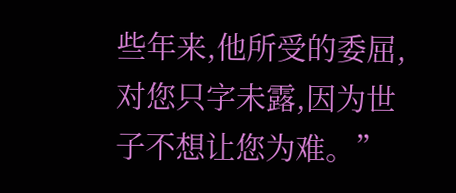些年来,他所受的委屈,对您只字未露,因为世子不想让您为难。”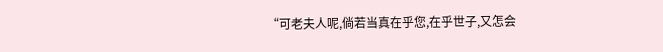“可老夫人呢,倘若当真在乎您,在乎世子,又怎会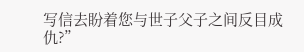写信去盼着您与世子父子之间反目成仇?”